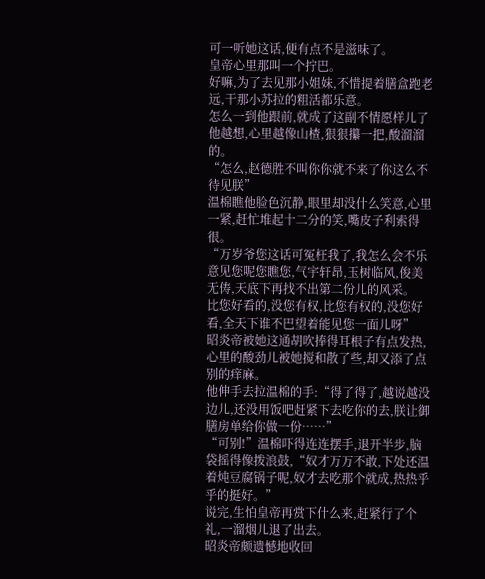可一听她这话,便有点不是滋味了。
皇帝心里那叫一个拧巴。
好嘛,为了去见那小姐妹,不惜提着膳盒跑老远,干那小苏拉的粗活都乐意。
怎么一到他跟前,就成了这副不情愿样儿了
他越想,心里越像山楂,狠狠攥一把,酸溜溜的。
“怎么,赵德胜不叫你你就不来了你这么不待见朕”
温棉瞧他脸色沉静,眼里却没什么笑意,心里一紧,赶忙堆起十二分的笑,嘴皮子利索得很。
“万岁爷您这话可冤枉我了,我怎么会不乐意见您呢您瞧您,气宇轩昂,玉树临风,俊美无俦,天底下再找不出第二份儿的风采。
比您好看的,没您有权,比您有权的,没您好看,全天下谁不巴望着能见您一面儿呀”
昭炎帝被她这通胡吹捧得耳根子有点发热,心里的酸劲儿被她搅和散了些,却又添了点别的痒麻。
他伸手去拉温棉的手:“得了得了,越说越没边儿,还没用饭吧赶紧下去吃你的去,朕让御膳房单给你做一份……”
“可别!”温棉吓得连连摆手,退开半步,脑袋摇得像拨浪鼓,“奴才万万不敢,下处还温着炖豆腐锅子呢,奴才去吃那个就成,热热乎乎的挺好。”
说完,生怕皇帝再赏下什么来,赶紧行了个礼,一溜烟儿退了出去。
昭炎帝颇遗憾地收回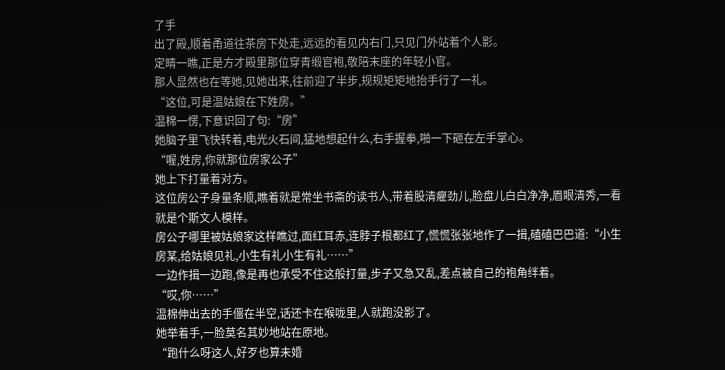了手
出了殿,顺着甬道往茶房下处走,远远的看见内右门,只见门外站着个人影。
定睛一瞧,正是方才殿里那位穿青缎官袍,敬陪末座的年轻小官。
那人显然也在等她,见她出来,往前迎了半步,规规矩矩地抬手行了一礼。
“这位,可是温姑娘在下姓房。”
温棉一愣,下意识回了句:“房”
她脑子里飞快转着,电光火石间,猛地想起什么,右手握拳,啪一下砸在左手掌心。
“喔,姓房,你就那位房家公子”
她上下打量着对方。
这位房公子身量条顺,瞧着就是常坐书斋的读书人,带着股清癯劲儿,脸盘儿白白净净,眉眼清秀,一看就是个斯文人模样。
房公子哪里被姑娘家这样瞧过,面红耳赤,连脖子根都红了,慌慌张张地作了一揖,磕磕巴巴道:“小生房某,给姑娘见礼,小生有礼小生有礼……”
一边作揖一边跑,像是再也承受不住这般打量,步子又急又乱,差点被自己的袍角绊着。
“哎,你……”
温棉伸出去的手僵在半空,话还卡在喉咙里,人就跑没影了。
她举着手,一脸莫名其妙地站在原地。
“跑什么呀这人,好歹也算未婚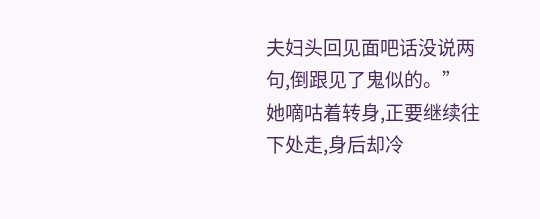夫妇头回见面吧话没说两句,倒跟见了鬼似的。”
她嘀咕着转身,正要继续往下处走,身后却冷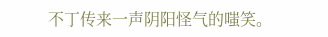不丁传来一声阴阳怪气的嗤笑。